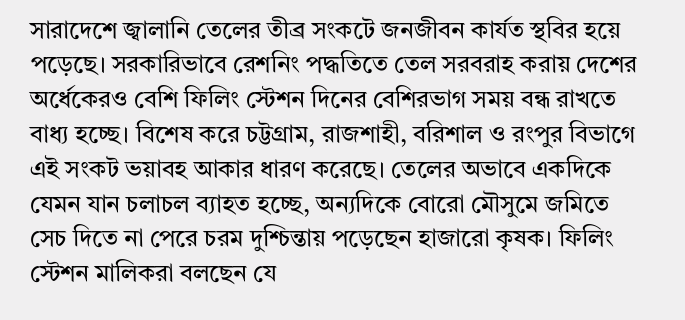সারাদেশে জ্বালানি তেলের তীব্র সংকটে জনজীবন কার্যত স্থবির হয়ে পড়েছে। সরকারিভাবে রেশনিং পদ্ধতিতে তেল সরবরাহ করায় দেশের অর্ধেকেরও বেশি ফিলিং স্টেশন দিনের বেশিরভাগ সময় বন্ধ রাখতে বাধ্য হচ্ছে। বিশেষ করে চট্টগ্রাম, রাজশাহী, বরিশাল ও রংপুর বিভাগে এই সংকট ভয়াবহ আকার ধারণ করেছে। তেলের অভাবে একদিকে যেমন যান চলাচল ব্যাহত হচ্ছে, অন্যদিকে বোরো মৌসুমে জমিতে সেচ দিতে না পেরে চরম দুশ্চিন্তায় পড়েছেন হাজারো কৃষক। ফিলিং স্টেশন মালিকরা বলছেন যে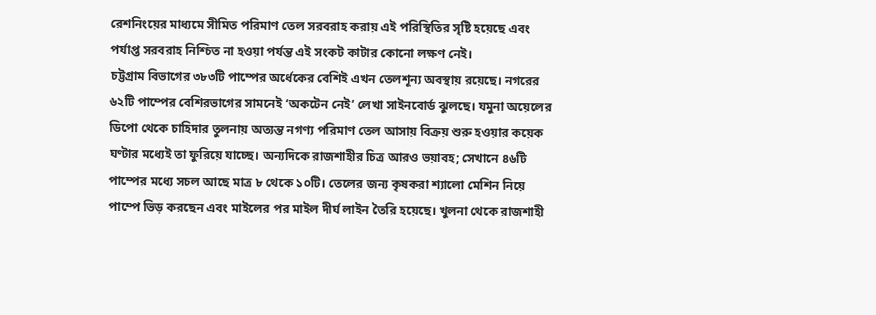রেশনিংয়ের মাধ্যমে সীমিত পরিমাণ তেল সরবরাহ করায় এই পরিস্থিতির সৃষ্টি হয়েছে এবং পর্যাপ্ত সরবরাহ নিশ্চিত না হওয়া পর্যন্ত এই সংকট কাটার কোনো লক্ষণ নেই।
চট্টগ্রাম বিভাগের ৩৮৩টি পাম্পের অর্ধেকের বেশিই এখন তেলশূন্য অবস্থায় রয়েছে। নগরের ৬২টি পাম্পের বেশিরভাগের সামনেই ‘অকটেন নেই’ লেখা সাইনবোর্ড ঝুলছে। যমুনা অয়েলের ডিপো থেকে চাহিদার তুলনায় অত্যন্ত নগণ্য পরিমাণ তেল আসায় বিক্রয় শুরু হওয়ার কয়েক ঘণ্টার মধ্যেই তা ফুরিয়ে যাচ্ছে। অন্যদিকে রাজশাহীর চিত্র আরও ভয়াবহ; সেখানে ৪৬টি পাম্পের মধ্যে সচল আছে মাত্র ৮ থেকে ১০টি। তেলের জন্য কৃষকরা শ্যালো মেশিন নিয়ে পাম্পে ভিড় করছেন এবং মাইলের পর মাইল দীর্ঘ লাইন তৈরি হয়েছে। খুলনা থেকে রাজশাহী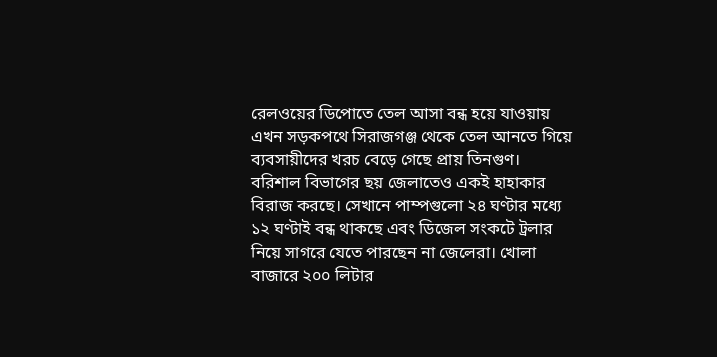রেলওয়ের ডিপোতে তেল আসা বন্ধ হয়ে যাওয়ায় এখন সড়কপথে সিরাজগঞ্জ থেকে তেল আনতে গিয়ে ব্যবসায়ীদের খরচ বেড়ে গেছে প্রায় তিনগুণ।
বরিশাল বিভাগের ছয় জেলাতেও একই হাহাকার বিরাজ করছে। সেখানে পাম্পগুলো ২৪ ঘণ্টার মধ্যে ১২ ঘণ্টাই বন্ধ থাকছে এবং ডিজেল সংকটে ট্রলার নিয়ে সাগরে যেতে পারছেন না জেলেরা। খোলা বাজারে ২০০ লিটার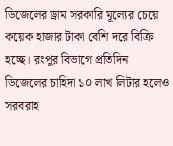ডিজেলের ড্রাম সরকারি মূল্যের চেয়ে কয়েক হাজার টাকা বেশি দরে বিক্রি হচ্ছে। রংপুর বিভাগে প্রতিদিন ডিজেলের চাহিদা ১০ লাখ লিটার হলেও সরবরাহ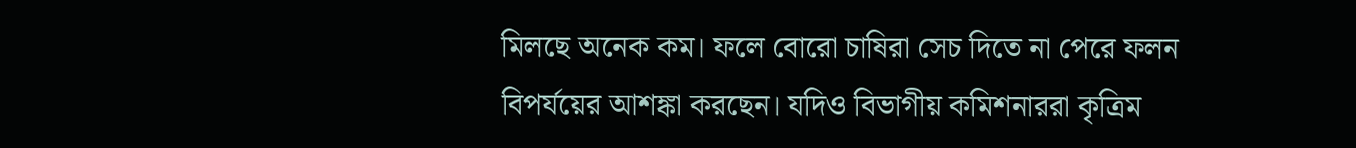মিলছে অনেক কম। ফলে বোরো চাষিরা সেচ দিতে না পেরে ফলন বিপর্যয়ের আশঙ্কা করছেন। যদিও বিভাগীয় কমিশনাররা কৃত্রিম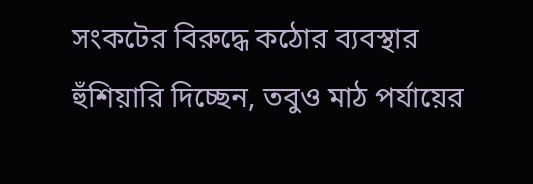সংকটের বিরুদ্ধে কঠোর ব্যবস্থার হুঁশিয়ারি দিচ্ছেন, তবুও মাঠ পর্যায়ের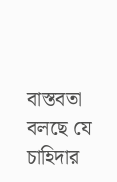বাস্তবতা বলছে যে চাহিদার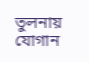তুলনায় যোগান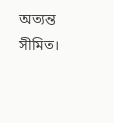অত্যন্ত সীমিত।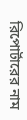রিপোর্টারের নাম